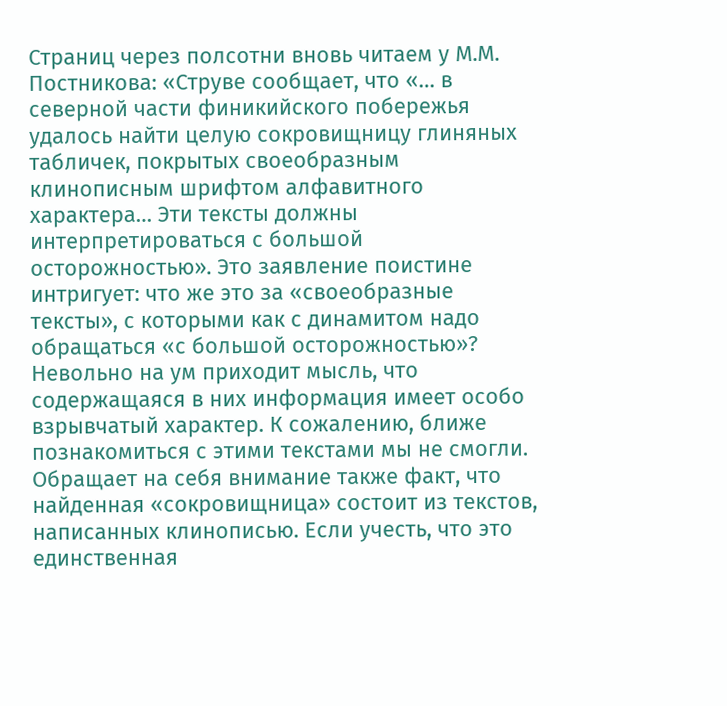Страниц через полсотни вновь читаем у М.М. Постникова: «Струве сообщает, что «… в северной части финикийского побережья удалось найти целую сокровищницу глиняных табличек, покрытых своеобразным клинописным шрифтом алфавитного характера… Эти тексты должны интерпретироваться с большой осторожностью». Это заявление поистине интригует: что же это за «своеобразные тексты», с которыми как с динамитом надо обращаться «с большой осторожностью»? Невольно на ум приходит мысль, что содержащаяся в них информация имеет особо взрывчатый характер. К сожалению, ближе познакомиться с этими текстами мы не смогли. Обращает на себя внимание также факт, что найденная «сокровищница» состоит из текстов, написанных клинописью. Если учесть, что это единственная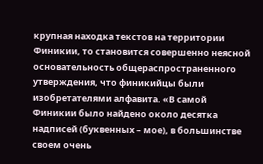крупная находка текстов на территории Финикии, то становится совершенно неясной основательность общераспространенного утверждения, что финикийцы были изобретателями алфавита. «В самой Финикии было найдено около десятка надписей (буквенных – мое), в большинстве своем очень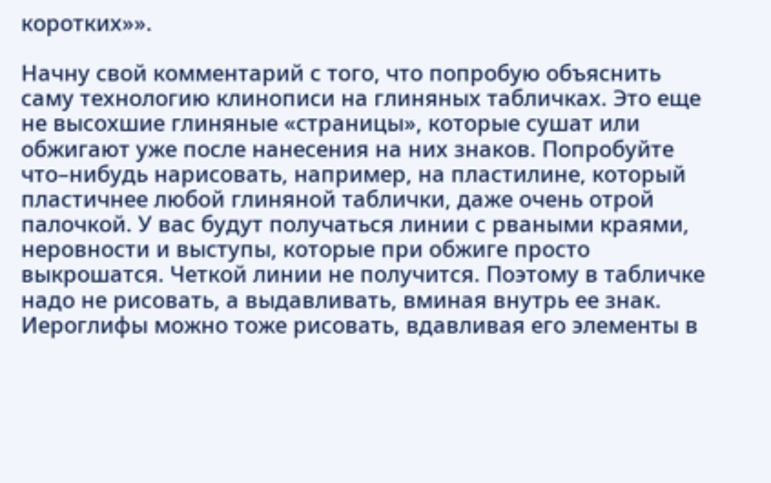коротких»».

Начну свой комментарий с того, что попробую объяснить саму технологию клинописи на глиняных табличках. Это еще не высохшие глиняные «страницы», которые сушат или обжигают уже после нанесения на них знаков. Попробуйте что–нибудь нарисовать, например, на пластилине, который пластичнее любой глиняной таблички, даже очень отрой палочкой. У вас будут получаться линии с рваными краями, неровности и выступы, которые при обжиге просто выкрошатся. Четкой линии не получится. Поэтому в табличке надо не рисовать, а выдавливать, вминая внутрь ее знак. Иероглифы можно тоже рисовать, вдавливая его элементы в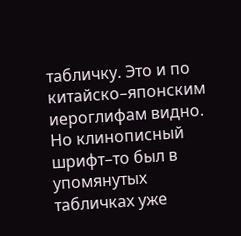табличку. Это и по китайско–японским иероглифам видно. Но клинописный шрифт–то был в упомянутых табличках уже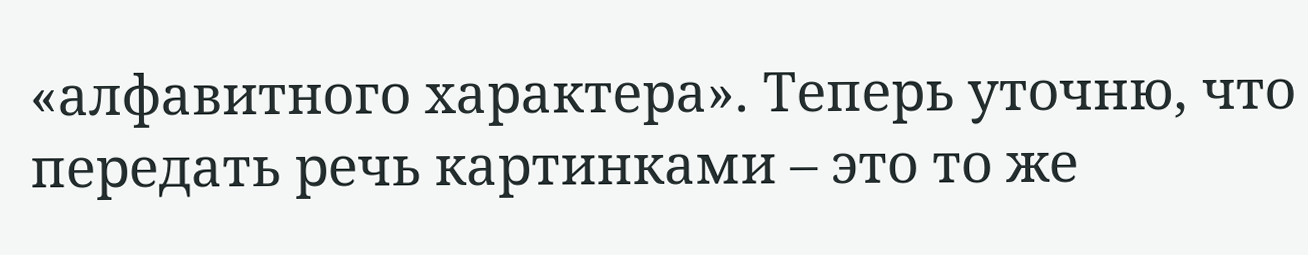«алфавитного характера». Теперь уточню, что передать речь картинками – это то же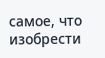самое, что изобрести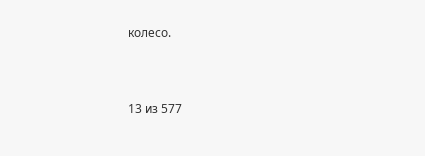колесо.



13 из 577